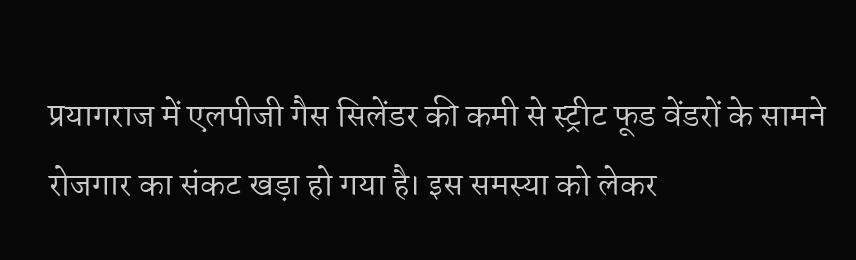प्रयागराज में एलपीजी गैस सिलेंडर की कमी से स्ट्रीट फूड वेंडरों के सामने रोजगार का संकट खड़ा हो गया है। इस समस्या को लेकर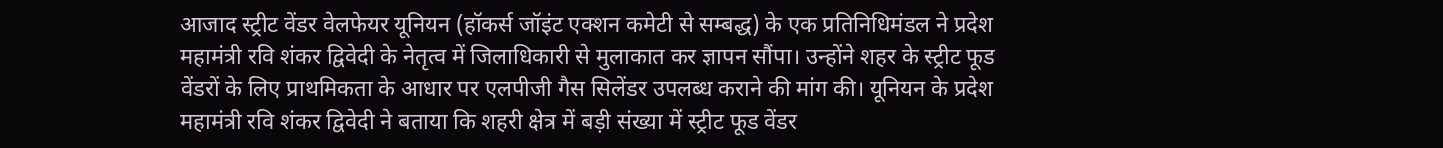आजाद स्ट्रीट वेंडर वेलफेयर यूनियन (हॉकर्स जॉइंट एक्शन कमेटी से सम्बद्ध) के एक प्रतिनिधिमंडल ने प्रदेश महामंत्री रवि शंकर द्विवेदी के नेतृत्व में जिलाधिकारी से मुलाकात कर ज्ञापन सौंपा। उन्होंने शहर के स्ट्रीट फूड वेंडरों के लिए प्राथमिकता के आधार पर एलपीजी गैस सिलेंडर उपलब्ध कराने की मांग की। यूनियन के प्रदेश महामंत्री रवि शंकर द्विवेदी ने बताया कि शहरी क्षेत्र में बड़ी संख्या में स्ट्रीट फूड वेंडर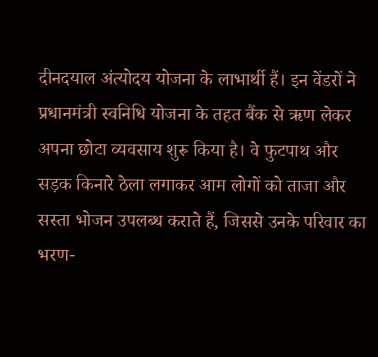दीनदयाल अंत्योदय योजना के लाभार्थी हैं। इन वेंडरों ने प्रधानमंत्री स्वनिधि योजना के तहत बैंक से ऋण लेकर अपना छोटा व्यवसाय शुरू किया है। वे फुटपाथ और सड़क किनारे ठेला लगाकर आम लोगों को ताजा और सस्ता भोजन उपलब्ध कराते हैं, जिससे उनके परिवार का भरण-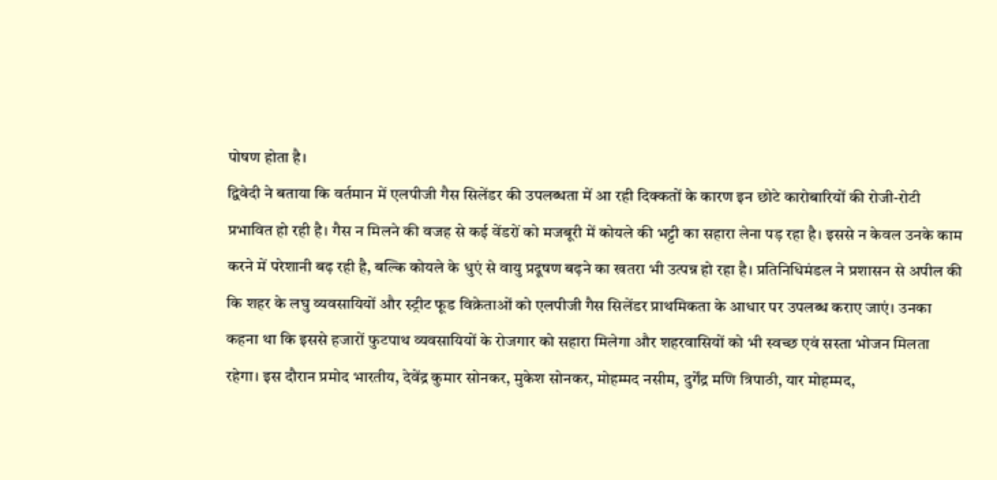पोषण होता है।
द्विवेदी ने बताया कि वर्तमान में एलपीजी गैस सिलेंडर की उपलब्धता में आ रही दिक्कतों के कारण इन छोटे कारोबारियों की रोजी-रोटी प्रभावित हो रही है। गैस न मिलने की वजह से कई वेंडरों को मजबूरी में कोयले की भट्टी का सहारा लेना पड़ रहा है। इससे न केवल उनके काम करने में परेशानी बढ़ रही है, बल्कि कोयले के धुएं से वायु प्रदूषण बढ़ने का खतरा भी उत्पन्न हो रहा है। प्रतिनिधिमंडल ने प्रशासन से अपील की कि शहर के लघु व्यवसायियों और स्ट्रीट फूड विक्रेताओं को एलपीजी गैस सिलेंडर प्राथमिकता के आधार पर उपलब्ध कराए जाएं। उनका कहना था कि इससे हजारों फुटपाथ व्यवसायियों के रोजगार को सहारा मिलेगा और शहरवासियों को भी स्वच्छ एवं सस्ता भोजन मिलता रहेगा। इस दौरान प्रमोद भारतीय, देवेंद्र कुमार सोनकर, मुकेश सोनकर, मोहम्मद नसीम, दुर्गेंद्र मणि त्रिपाठी, यार मोहम्मद,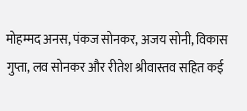मोहम्मद अनस, पंकज सोनकर, अजय सोनी, विकास गुप्ता, लव सोनकर और रीतेश श्रीवास्तव सहित कई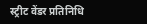स्ट्रीट वेंडर प्रतिनिधि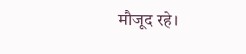मौजूद रहे।